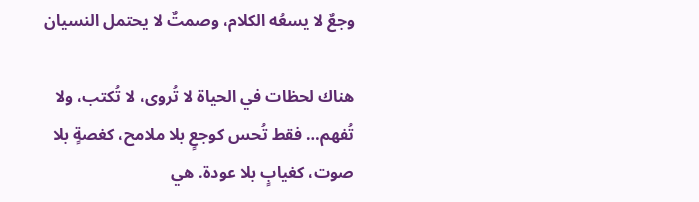وجعٌ لا يسعُه الكلام، وصمتٌ لا يحتمل النسيان

هناك لحظات في الحياة لا تُروى، لا تُكتب، ولا تُفهم… فقط تُحس كوجعٍ بلا ملامح، كغصةٍ بلا صوت، كغيابٍ بلا عودة. هي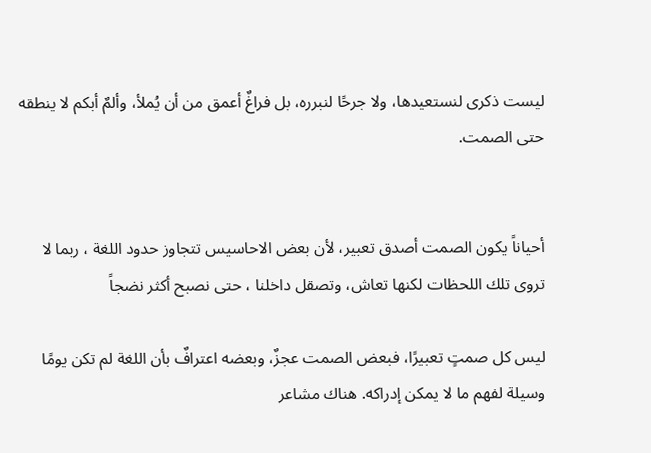ليست ذكرى لنستعيدها، ولا جرحًا لنبرره، بل فراغٌ أعمق من أن يُملأ، وألمٌ أبكم لا ينطقه حتى الصمت.


أحياناً يكون الصمت أصدق تعبير، لأن بعض الاحاسيس تتجاوز حدود اللغة ، ربما لا تروى تلك اللحظات لكنها تعاش، وتصقل داخلنا ، حتى نصبح أكثر نضجاً

ليس كل صمتٍ تعبيرًا، فبعض الصمت عجزٌ، وبعضه اعترافٌ بأن اللغة لم تكن يومًا وسيلة لفهم ما لا يمكن إدراكه. هناك مشاعر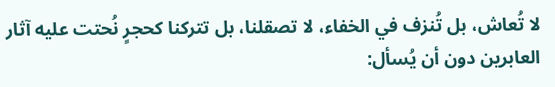لا تُعاش، بل تُنزف في الخفاء، لا تصقلنا، بل تتركنا كحجرٍ نُحتت عليه آثار العابرين دون أن يُسأل: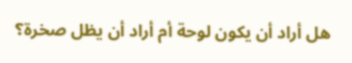هل أراد أن يكون لوحة أم أراد أن يظل صخرة؟